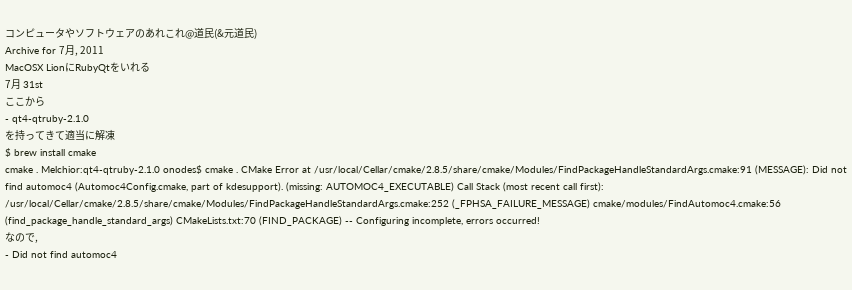コンピュータやソフトウェアのあれこれ@道民(&元道民)
Archive for 7月, 2011
MacOSX LionにRubyQtをいれる
7月 31st
ここから
- qt4-qtruby-2.1.0
を持ってきて適当に解凍
$ brew install cmake
cmake . Melchior:qt4-qtruby-2.1.0 onodes$ cmake . CMake Error at /usr/local/Cellar/cmake/2.8.5/share/cmake/Modules/FindPackageHandleStandardArgs.cmake:91 (MESSAGE): Did not find automoc4 (Automoc4Config.cmake, part of kdesupport). (missing: AUTOMOC4_EXECUTABLE) Call Stack (most recent call first): /usr/local/Cellar/cmake/2.8.5/share/cmake/Modules/FindPackageHandleStandardArgs.cmake:252 (_FPHSA_FAILURE_MESSAGE) cmake/modules/FindAutomoc4.cmake:56 (find_package_handle_standard_args) CMakeLists.txt:70 (FIND_PACKAGE) -- Configuring incomplete, errors occurred!
なので,
- Did not find automoc4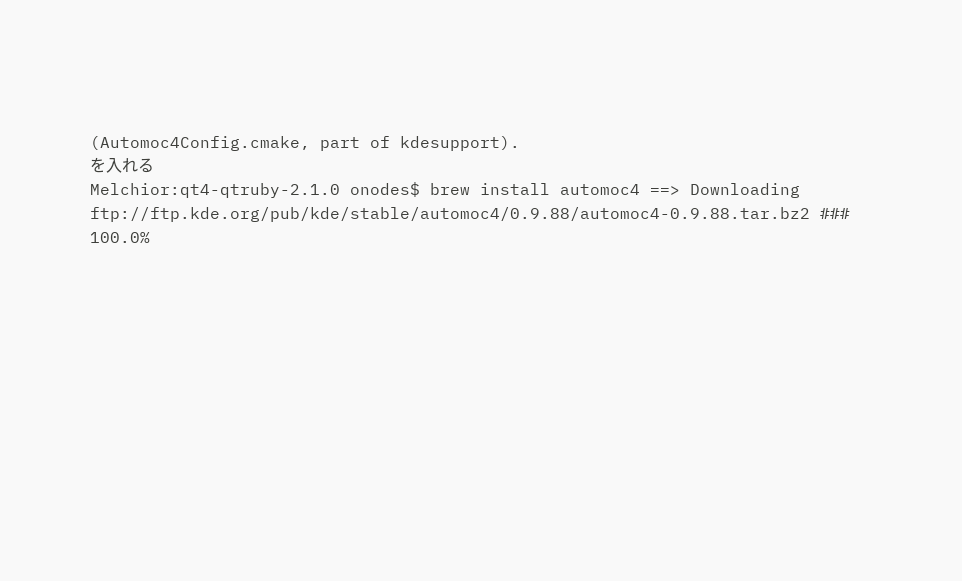(Automoc4Config.cmake, part of kdesupport).
を入れる
Melchior:qt4-qtruby-2.1.0 onodes$ brew install automoc4 ==> Downloading ftp://ftp.kde.org/pub/kde/stable/automoc4/0.9.88/automoc4-0.9.88.tar.bz2 ### 100.0%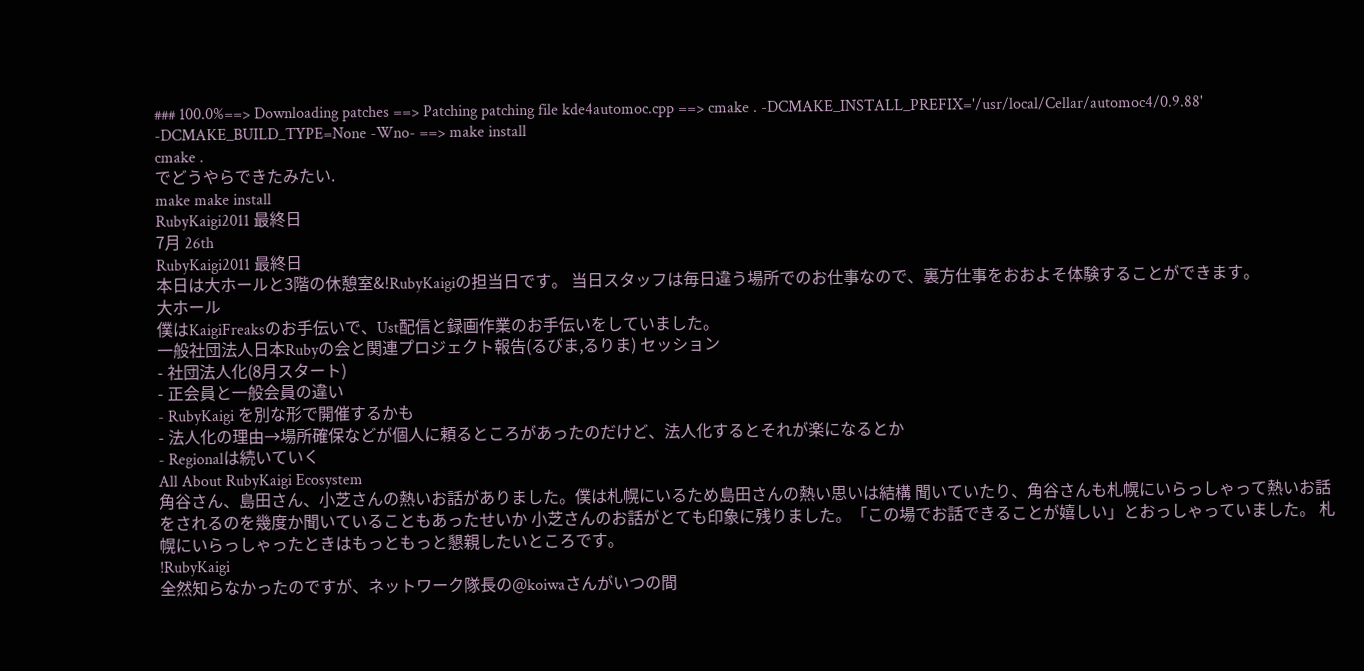### 100.0%==> Downloading patches ==> Patching patching file kde4automoc.cpp ==> cmake . -DCMAKE_INSTALL_PREFIX='/usr/local/Cellar/automoc4/0.9.88' -DCMAKE_BUILD_TYPE=None -Wno- ==> make install
cmake .
でどうやらできたみたい.
make make install
RubyKaigi2011 最終日
7月 26th
RubyKaigi2011 最終日
本日は大ホールと3階の休憩室&!RubyKaigiの担当日です。 当日スタッフは毎日違う場所でのお仕事なので、裏方仕事をおおよそ体験することができます。
大ホール
僕はKaigiFreaksのお手伝いで、Ust配信と録画作業のお手伝いをしていました。
一般社団法人日本Rubyの会と関連プロジェクト報告(るびま,るりま) セッション
- 社団法人化(8月スタート)
- 正会員と一般会員の違い
- RubyKaigi を別な形で開催するかも
- 法人化の理由→場所確保などが個人に頼るところがあったのだけど、法人化するとそれが楽になるとか
- Regionalは続いていく
All About RubyKaigi Ecosystem
角谷さん、島田さん、小芝さんの熱いお話がありました。僕は札幌にいるため島田さんの熱い思いは結構 聞いていたり、角谷さんも札幌にいらっしゃって熱いお話をされるのを幾度か聞いていることもあったせいか 小芝さんのお話がとても印象に残りました。「この場でお話できることが嬉しい」とおっしゃっていました。 札幌にいらっしゃったときはもっともっと懇親したいところです。
!RubyKaigi
全然知らなかったのですが、ネットワーク隊長の@koiwaさんがいつの間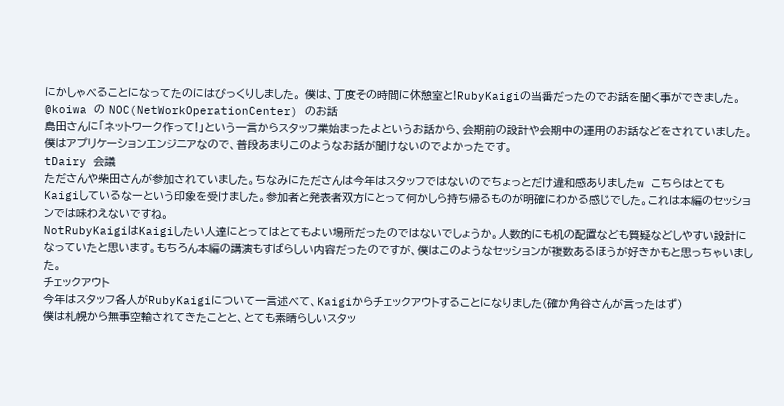にかしゃべることになってたのにはびっくりしました。 僕は、丁度その時間に休憩室と!RubyKaigiの当番だったのでお話を聞く事ができました。
@koiwa の NOC(NetWorkOperationCenter) のお話
島田さんに「ネットワーク作って!」という一言からスタッフ業始まったよというお話から、会期前の設計や会期中の運用のお話などをされていました。僕はアプリケーションエンジニアなので、普段あまりこのようなお話が聞けないのでよかったです。
tDairy 会議
たださんや柴田さんが参加されていました。ちなみにたださんは今年はスタッフではないのでちょっとだけ違和感ありましたw こちらはとてもKaigiしているなーという印象を受けました。参加者と発表者双方にとって何かしら持ち帰るものが明確にわかる感じでした。これは本編のセッションでは味わえないですね。
NotRubyKaigiはKaigiしたい人達にとってはとてもよい場所だったのではないでしょうか。人数的にも机の配置なども質疑などしやすい設計になっていたと思います。もちろん本編の講演もすばらしい内容だったのですが、僕はこのようなセッションが複数あるほうが好きかもと思っちゃいました。
チェックアウト
今年はスタッフ各人がRubyKaigiについて一言述べて、Kaigiからチェックアウトすることになりました(確か角谷さんが言ったはず)
僕は札幌から無事空輸されてきたことと、とても素晴らしいスタッ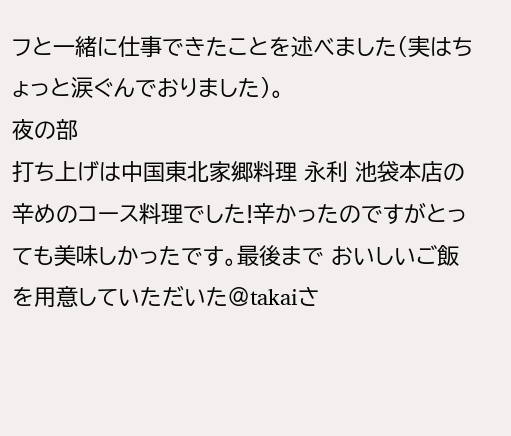フと一緒に仕事できたことを述べました(実はちょっと涙ぐんでおりました)。
夜の部
打ち上げは中国東北家郷料理 永利 池袋本店の辛めのコース料理でした!辛かったのですがとっても美味しかったです。最後まで おいしいご飯を用意していただいた@takaiさ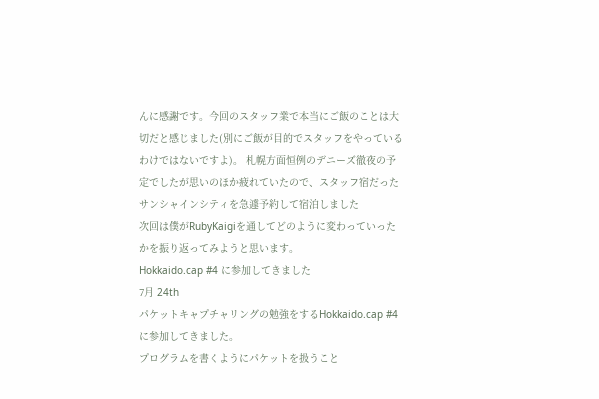んに感謝です。今回のスタッフ業で本当にご飯のことは大切だと感じました(別にご飯が目的でスタッフをやっているわけではないですよ)。 札幌方面恒例のデニーズ徹夜の予定でしたが思いのほか疲れていたので、スタッフ宿だったサンシャインシティを急遽予約して宿泊しました
次回は僕がRubyKaigiを通してどのように変わっていったかを振り返ってみようと思います。
Hokkaido.cap #4 に参加してきました
7月 24th
パケットキャプチャリングの勉強をするHokkaido.cap #4に参加してきました。
プログラムを書くようにパケットを扱うこと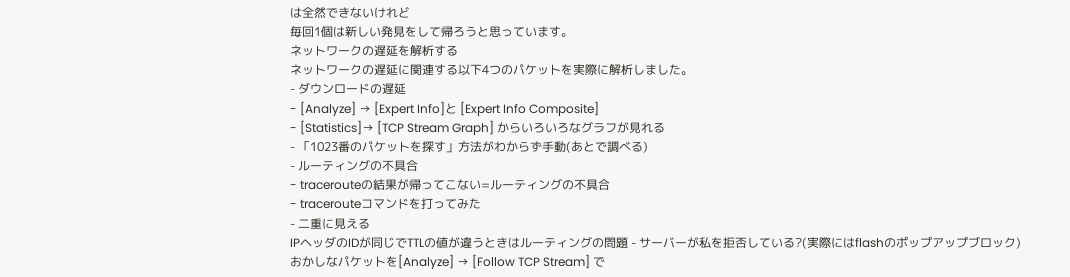は全然できないけれど
毎回1個は新しい発見をして帰ろうと思っています。
ネットワークの遅延を解析する
ネットワークの遅延に関連する以下4つのパケットを実際に解析しました。
- ダウンロードの遅延
- [Analyze] → [Expert Info]と [Expert Info Composite]
- [Statistics]→ [TCP Stream Graph] からいろいろなグラフが見れる
- 「1023番のパケットを探す」方法がわからず手動(あとで調べる)
- ルーティングの不具合
- tracerouteの結果が帰ってこない=ルーティングの不具合
- tracerouteコマンドを打ってみた
- 二重に見える
IPヘッダのIDが同じでTTLの値が違うときはルーティングの問題 - サーバーが私を拒否している?(実際にはflashのポップアップブロック)
おかしなパケットを[Analyze] → [Follow TCP Stream] で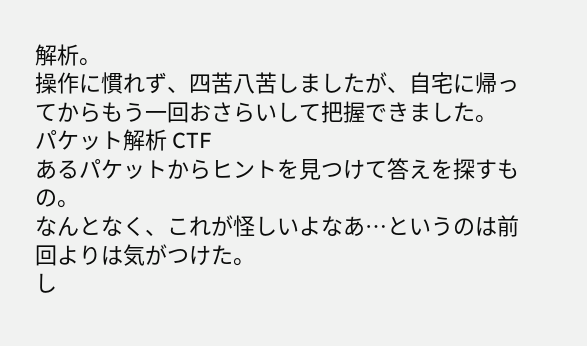解析。
操作に慣れず、四苦八苦しましたが、自宅に帰ってからもう一回おさらいして把握できました。
パケット解析 CTF
あるパケットからヒントを見つけて答えを探すもの。
なんとなく、これが怪しいよなあ…というのは前回よりは気がつけた。
し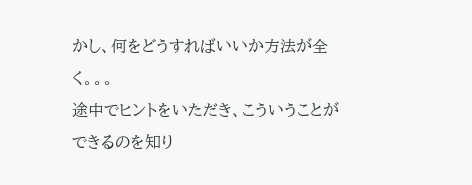かし、何をどうすればいいか方法が全く。。。
途中でヒントをいただき、こういうことができるのを知り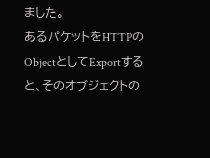ました。
あるパケットをHTTPのObjectとしてExportすると、そのオブジェクトの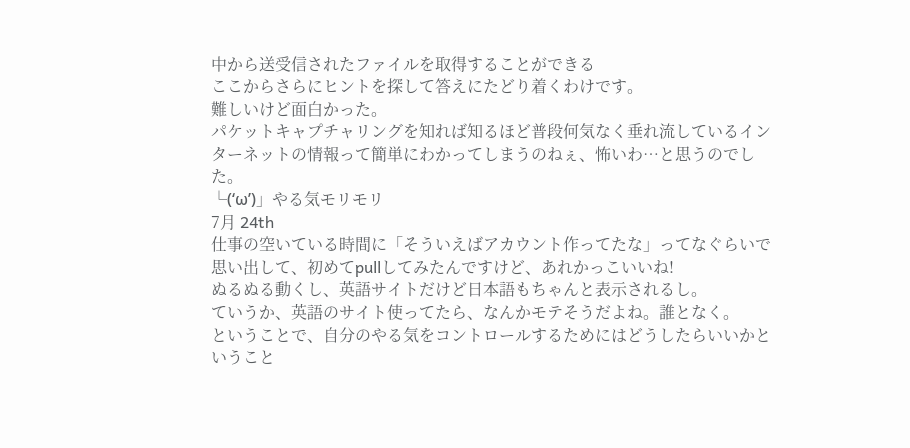中から送受信されたファイルを取得することができる
ここからさらにヒントを探して答えにたどり着くわけです。
難しいけど面白かった。
パケットキャプチャリングを知れば知るほど普段何気なく垂れ流しているインターネットの情報って簡単にわかってしまうのねぇ、怖いわ…と思うのでした。
└(‘ω’)」やる気モリモリ
7月 24th
仕事の空いている時間に「そういえばアカウント作ってたな」ってなぐらいで思い出して、初めてpullしてみたんですけど、あれかっこいいね!
ぬるぬる動くし、英語サイトだけど日本語もちゃんと表示されるし。
ていうか、英語のサイト使ってたら、なんかモテそうだよね。誰となく。
ということで、自分のやる気をコントロールするためにはどうしたらいいかということ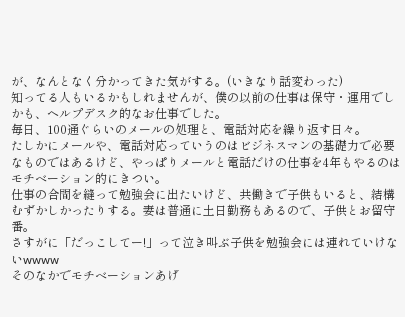が、なんとなく分かってきた気がする。(いきなり話変わった)
知ってる人もいるかもしれませんが、僕の以前の仕事は保守・運用でしかも、ヘルプデスク的なお仕事でした。
毎日、100通ぐらいのメールの処理と、電話対応を繰り返す日々。
たしかにメールや、電話対応っていうのはビジネスマンの基礎力で必要なものではあるけど、やっぱりメールと電話だけの仕事を4年もやるのはモチベーション的にきつい。
仕事の合間を縫って勉強会に出たいけど、共働きで子供もいると、結構むずかしかったりする。妻は普通に土日勤務もあるので、子供とお留守番。
さすがに「だっこしてー!」って泣き叫ぶ子供を勉強会には連れていけないwwww
そのなかでモチベーションあげ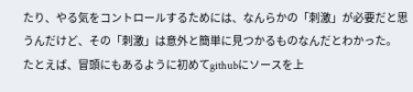たり、やる気をコントロールするためには、なんらかの「刺激」が必要だと思うんだけど、その「刺激」は意外と簡単に見つかるものなんだとわかった。
たとえば、冒頭にもあるように初めてgithubにソースを上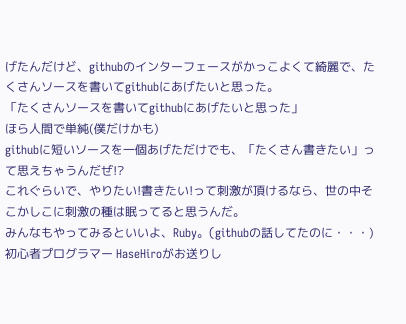げたんだけど、githubのインターフェースがかっこよくて綺麗で、たくさんソースを書いてgithubにあげたいと思った。
「たくさんソースを書いてgithubにあげたいと思った」
ほら人間で単純(僕だけかも)
githubに短いソースを一個あげただけでも、「たくさん書きたい」って思えちゃうんだぜ!?
これぐらいで、やりたい!書きたい!って刺激が頂けるなら、世の中そこかしこに刺激の種は眠ってると思うんだ。
みんなもやってみるといいよ、Ruby。(githubの話してたのに・・・)
初心者プログラマー HaseHiroがお送りし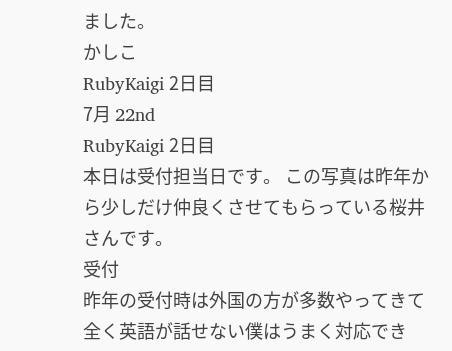ました。
かしこ
RubyKaigi 2日目
7月 22nd
RubyKaigi 2日目
本日は受付担当日です。 この写真は昨年から少しだけ仲良くさせてもらっている桜井さんです。
受付
昨年の受付時は外国の方が多数やってきて全く英語が話せない僕はうまく対応でき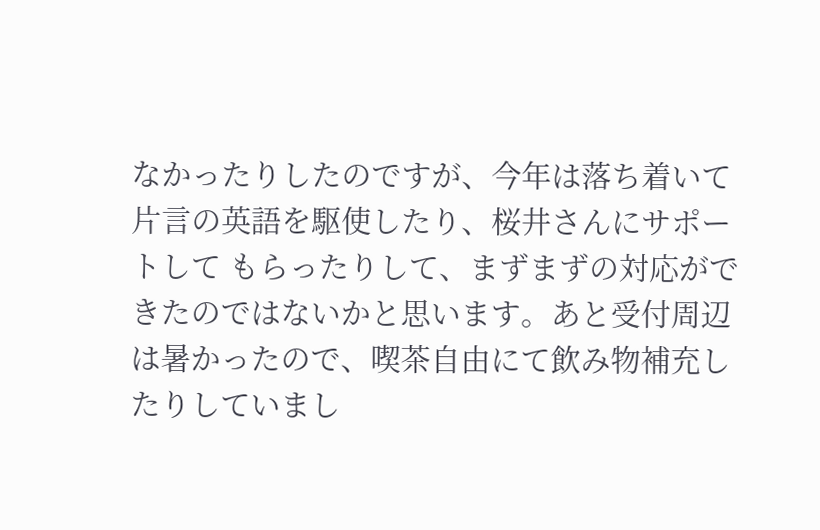なかったりしたのですが、今年は落ち着いて片言の英語を駆使したり、桜井さんにサポートして もらったりして、まずまずの対応ができたのではないかと思います。あと受付周辺は暑かったので、喫茶自由にて飲み物補充したりしていまし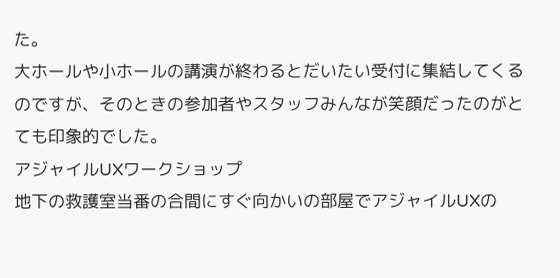た。
大ホールや小ホールの講演が終わるとだいたい受付に集結してくるのですが、そのときの参加者やスタッフみんなが笑顔だったのがとても印象的でした。
アジャイルUXワークショップ
地下の救護室当番の合間にすぐ向かいの部屋でアジャイルUXの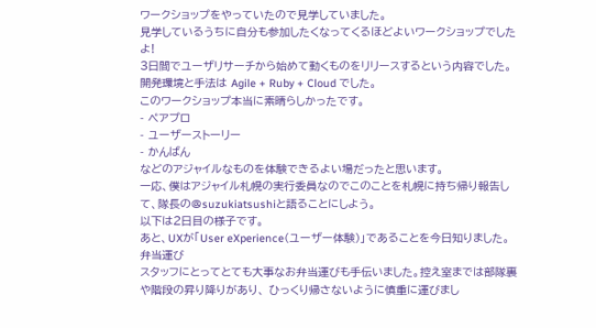ワークショップをやっていたので見学していました。
見学しているうちに自分も参加したくなってくるほどよいワークショップでしたよ!
3日間でユーザリサーチから始めて動くものをリリースするという内容でした。 開発環境と手法は Agile + Ruby + Cloud でした。
このワークショップ本当に素晴らしかったです。
- ペアプロ
- ユーザーストーリー
- かんばん
などのアジャイルなものを体験できるよい場だったと思います。
一応、僕はアジャイル札幌の実行委員なのでこのことを札幌に持ち帰り報告して、隊長の@suzukiatsushiと語ることにしよう。
以下は2日目の様子です。
あと、UXが「User eXperience(ユーザー体験)」であることを今日知りました。
弁当運び
スタッフにとってとても大事なお弁当運びも手伝いました。控え室までは部隊裏や階段の昇り降りがあり、 ひっくり帰さないように慎重に運びまし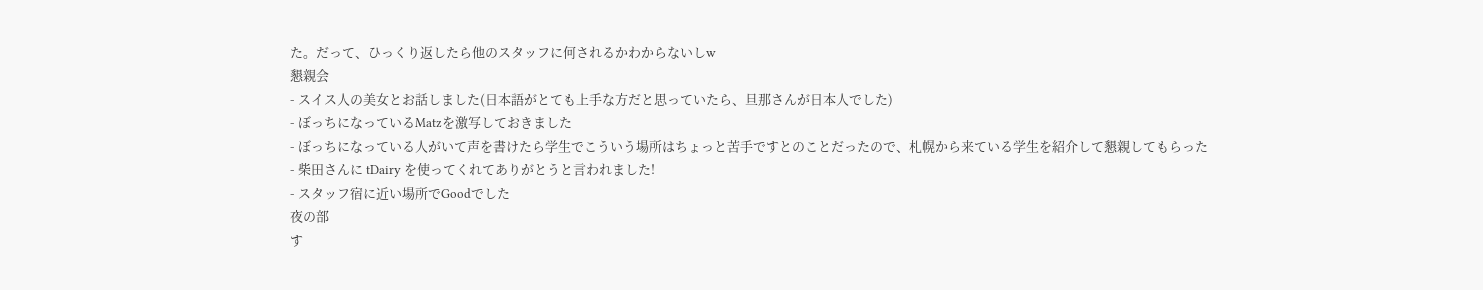た。だって、ひっくり返したら他のスタッフに何されるかわからないしw
懇親会
- スイス人の美女とお話しました(日本語がとても上手な方だと思っていたら、旦那さんが日本人でした)
- ぼっちになっているMatzを激写しておきました
- ぼっちになっている人がいて声を書けたら学生でこういう場所はちょっと苦手ですとのことだったので、札幌から来ている学生を紹介して懇親してもらった
- 柴田さんに tDairy を使ってくれてありがとうと言われました!
- スタッフ宿に近い場所でGoodでした
夜の部
す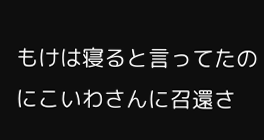もけは寝ると言ってたのにこいわさんに召還さ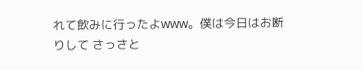れて飲みに行ったよwww。僕は今日はお断りして さっさと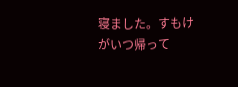寝ました。すもけがいつ帰って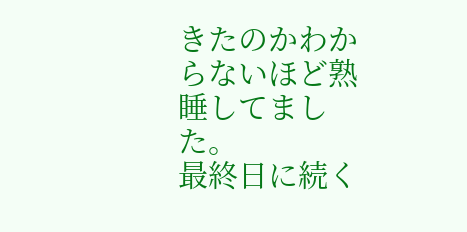きたのかわからないほど熟睡してました。
最終日に続く